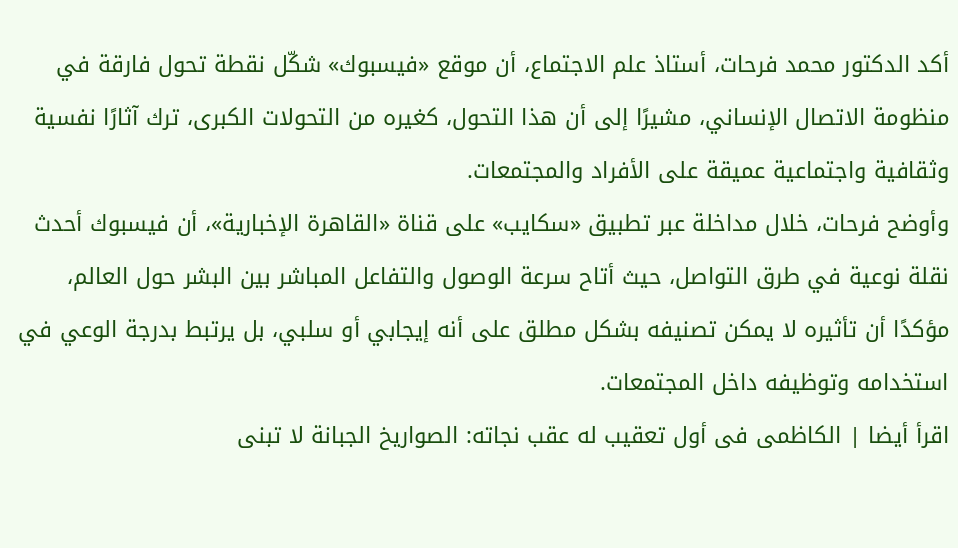أكد الدكتور محمد فرحات، أستاذ علم الاجتماع، أن موقع «فيسبوك» شكّل نقطة تحول فارقة في منظومة الاتصال الإنساني، مشيرًا إلى أن هذا التحول، كغيره من التحولات الكبرى، ترك آثارًا نفسية وثقافية واجتماعية عميقة على الأفراد والمجتمعات.
وأوضح فرحات، خلال مداخلة عبر تطبيق «سكايب» على قناة «القاهرة الإخبارية»، أن فيسبوك أحدث نقلة نوعية في طرق التواصل، حيث أتاح سرعة الوصول والتفاعل المباشر بين البشر حول العالم، مؤكدًا أن تأثيره لا يمكن تصنيفه بشكل مطلق على أنه إيجابي أو سلبي، بل يرتبط بدرجة الوعي في استخدامه وتوظيفه داخل المجتمعات.
اقرأ أيضا | الكاظمى فى أول تعقيب له عقب نجاته: الصواريخ الجبانة لا تبنى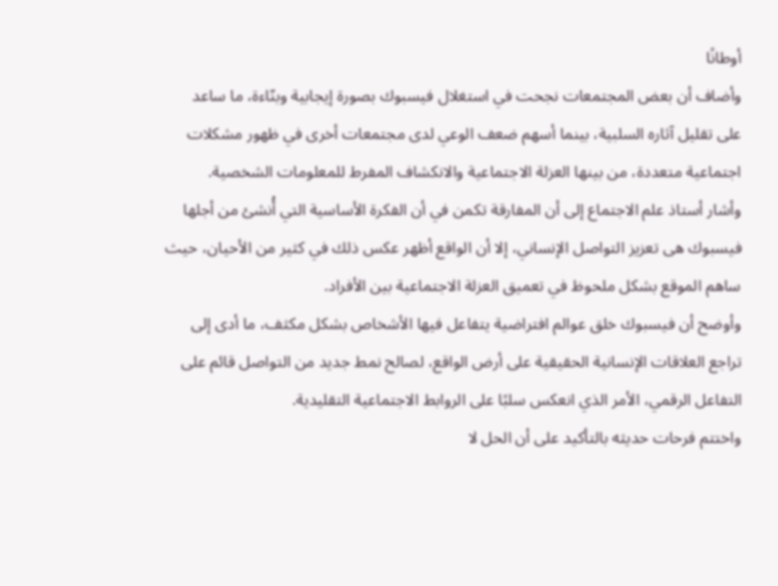أوطانًا
وأضاف أن بعض المجتمعات نجحت في استغلال فيسبوك بصورة إيجابية وبنّاءة، ما ساعد على تقليل آثاره السلبية، بينما أسهم ضعف الوعي لدى مجتمعات أخرى في ظهور مشكلات اجتماعية متعددة، من بينها العزلة الاجتماعية والانكشاف المفرط للمعلومات الشخصية.
وأشار أستاذ علم الاجتماع إلى أن المفارقة تكمن في أن الفكرة الأساسية التي أُنشئ من أجلها فيسبوك هى تعزيز التواصل الإنساني، إلا أن الواقع أظهر عكس ذلك في كثير من الأحيان، حيث ساهم الموقع بشكل ملحوظ في تعميق العزلة الاجتماعية بين الأفراد.
وأوضح أن فيسبوك خلق عوالم افتراضية يتفاعل فيها الأشخاص بشكل مكثف، ما أدى إلى تراجع العلاقات الإنسانية الحقيقية على أرض الواقع، لصالح نمط جديد من التواصل قائم على التفاعل الرقمي، الأمر الذي انعكس سلبًا على الروابط الاجتماعية التقليدية.
واختتم فرحات حديثه بالتأكيد على أن الحل لا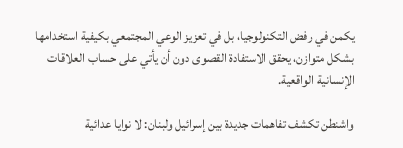يكمن في رفض التكنولوجيا، بل في تعزيز الوعي المجتمعي بكيفية استخدامها بشكل متوازن، يحقق الاستفادة القصوى دون أن يأتي على حساب العلاقات الإنسانية الواقعية.

واشنطن تكشف تفاهمات جديدة بين إسرائيل ولبنان: لا نوايا عدائية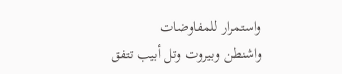واستمرار للمفاوضات
واشنطن وبيروت وتل أبيب تتفق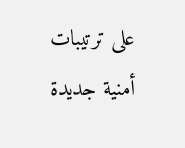على ترتيبات أمنية جديدة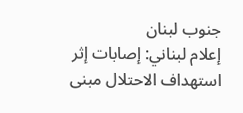جنوب لبنان
إعلام لبناني: إصابات إثر استهداف الاحتلال مبنى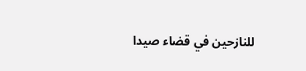للنازحين في قضاء صيدا